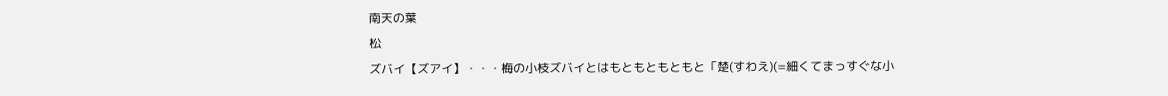南天の葉
松
ズバイ【ズアイ】・・・梅の小枝ズバイとはもともともともと「楚(すわえ)(=細くてまっすぐな小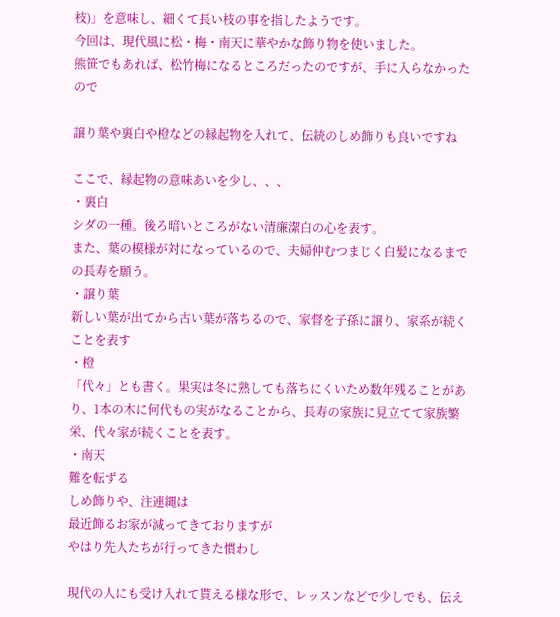枝)」を意味し、細くて長い枝の事を指したようです。
今回は、現代風に松・梅・南天に華やかな飾り物を使いました。
熊笹でもあれば、松竹梅になるところだったのですが、手に入らなかったので

譲り葉や裏白や橙などの縁起物を入れて、伝統のしめ飾りも良いですね

ここで、縁起物の意味あいを少し、、、
・裏白
シダの一種。後ろ暗いところがない清廉潔白の心を表す。
また、葉の模様が対になっているので、夫婦仲むつまじく白髪になるまでの長寿を願う。
・譲り葉
新しい葉が出てから古い葉が落ちるので、家督を子孫に譲り、家系が続くことを表す
・橙
「代々」とも書く。果実は冬に熟しても落ちにくいため数年残ることがあり、1本の木に何代もの実がなることから、長寿の家族に見立てて家族繁栄、代々家が続くことを表す。
・南天
難を転ずる
しめ飾りや、注連縄は
最近飾るお家が減ってきておりますが
やはり先人たちが行ってきた慣わし

現代の人にも受け入れて貰える様な形で、レッスンなどで少しでも、伝え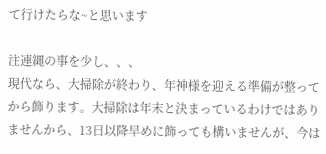て行けたらな~と思います

注連縄の事を少し、、、
現代なら、大掃除が終わり、年神様を迎える準備が整ってから飾ります。大掃除は年末と決まっているわけではありませんから、13日以降早めに飾っても構いませんが、今は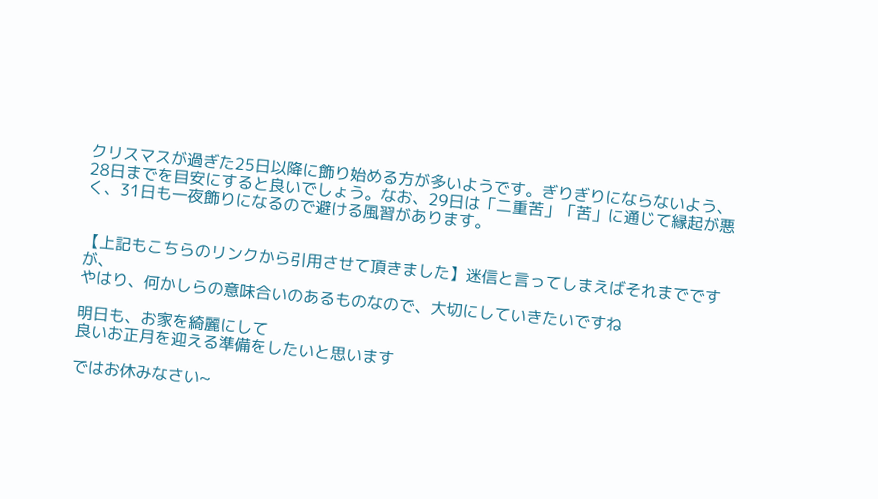クリスマスが過ぎた25日以降に飾り始める方が多いようです。ぎりぎりにならないよう、28日までを目安にすると良いでしょう。なお、29日は「二重苦」「苦」に通じて縁起が悪く、31日も一夜飾りになるので避ける風習があります。


【上記もこちらのリンクから引用させて頂きました】迷信と言ってしまえばそれまでですが、
やはり、何かしらの意味合いのあるものなので、大切にしていきたいですね

明日も、お家を綺麗にして
良いお正月を迎える準備をしたいと思います

ではお休みなさい~